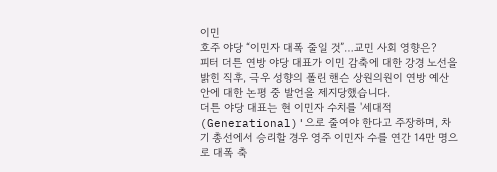이민
호주 야당 “이민자 대폭 줄일 것”…교민 사회 영향은?
피터 더튼 연방 야당 대표가 이민 감축에 대한 강경 노선을 밝힌 직후, 극우 성향의 폴린 핸슨 상원의원이 연방 예산안에 대한 논평 중 발언을 제지당했습니다.
더튼 야당 대표는 현 이민자 수치를 '세대적(Generational)'으로 줄여야 한다고 주장하며, 차기 총선에서 승리할 경우 영주 이민자 수를 연간 14만 명으로 대폭 축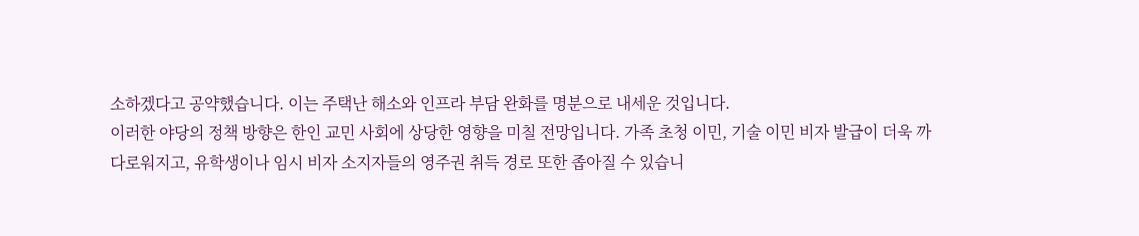소하겠다고 공약했습니다. 이는 주택난 해소와 인프라 부담 완화를 명분으로 내세운 것입니다.
이러한 야당의 정책 방향은 한인 교민 사회에 상당한 영향을 미칠 전망입니다. 가족 초청 이민, 기술 이민 비자 발급이 더욱 까다로워지고, 유학생이나 임시 비자 소지자들의 영주권 취득 경로 또한 좁아질 수 있습니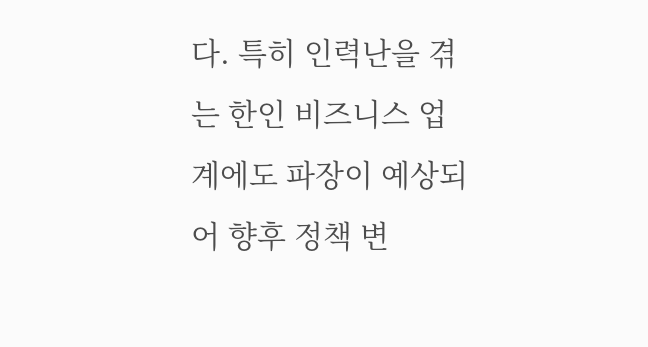다. 특히 인력난을 겪는 한인 비즈니스 업계에도 파장이 예상되어 향후 정책 변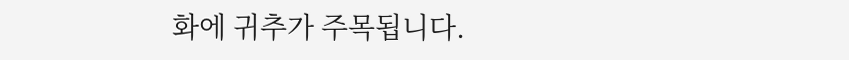화에 귀추가 주목됩니다.